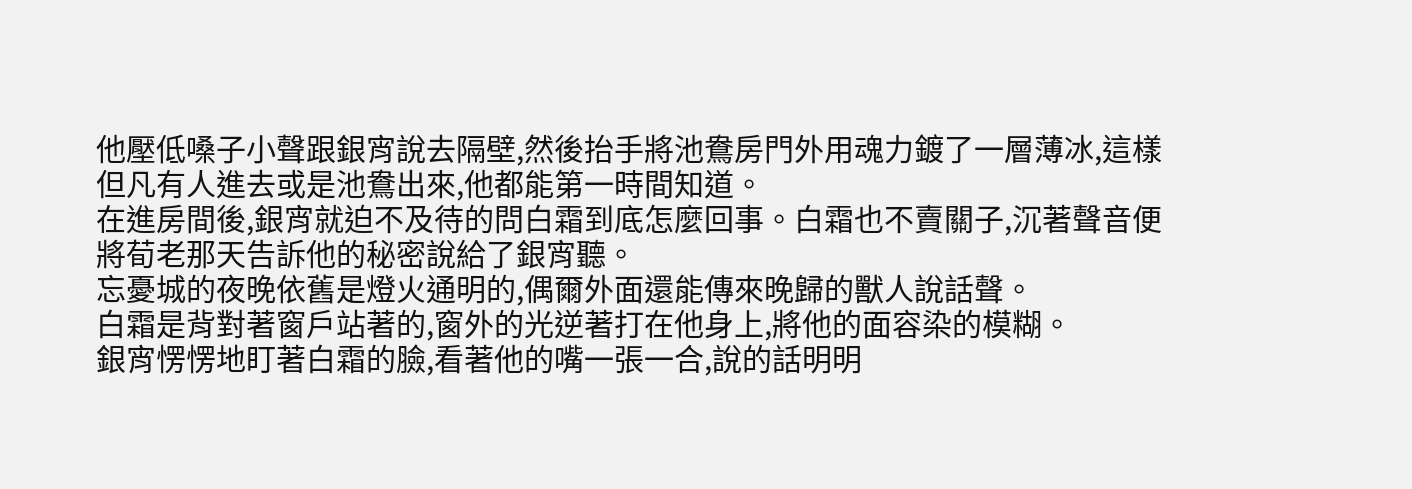他壓低嗓子小聲跟銀宵說去隔壁,然後抬手將池鴦房門外用魂力鍍了一層薄冰,這樣但凡有人進去或是池鴦出來,他都能第一時間知道。
在進房間後,銀宵就迫不及待的問白霜到底怎麼回事。白霜也不賣關子,沉著聲音便將荀老那天告訴他的秘密說給了銀宵聽。
忘憂城的夜晚依舊是燈火通明的,偶爾外面還能傳來晚歸的獸人說話聲。
白霜是背對著窗戶站著的,窗外的光逆著打在他身上,將他的面容染的模糊。
銀宵愣愣地盯著白霜的臉,看著他的嘴一張一合,說的話明明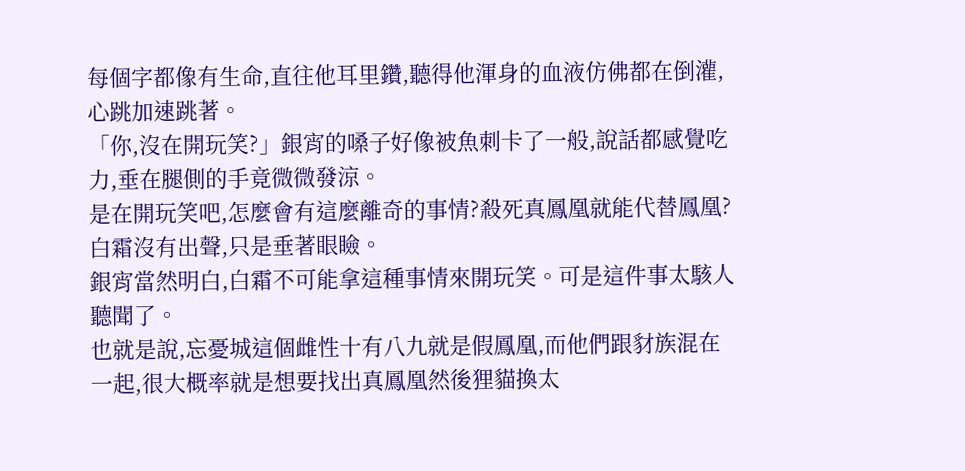每個字都像有生命,直往他耳里鑽,聽得他渾身的血液仿佛都在倒灌,心跳加速跳著。
「你,沒在開玩笑?」銀宵的嗓子好像被魚刺卡了一般,說話都感覺吃力,垂在腿側的手竟微微發涼。
是在開玩笑吧,怎麼會有這麼離奇的事情?殺死真鳳凰就能代替鳳凰?
白霜沒有出聲,只是垂著眼瞼。
銀宵當然明白,白霜不可能拿這種事情來開玩笑。可是這件事太駭人聽聞了。
也就是說,忘憂城這個雌性十有八九就是假鳳凰,而他們跟豺族混在一起,很大概率就是想要找出真鳳凰然後狸貓換太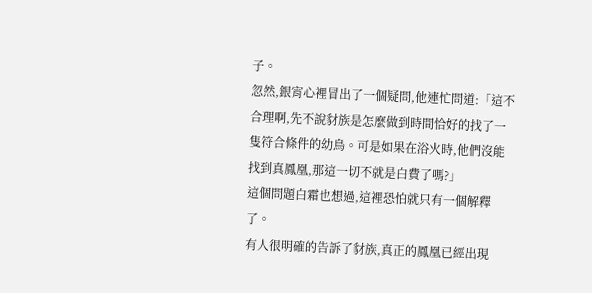子。
忽然,銀宵心裡冒出了一個疑問,他連忙問道:「這不合理啊,先不說豺族是怎麼做到時間恰好的找了一隻符合條件的幼鳥。可是如果在浴火時,他們沒能找到真鳳凰,那這一切不就是白費了嗎?」
這個問題白霜也想過,這裡恐怕就只有一個解釋了。
有人很明確的告訴了豺族,真正的鳳凰已經出現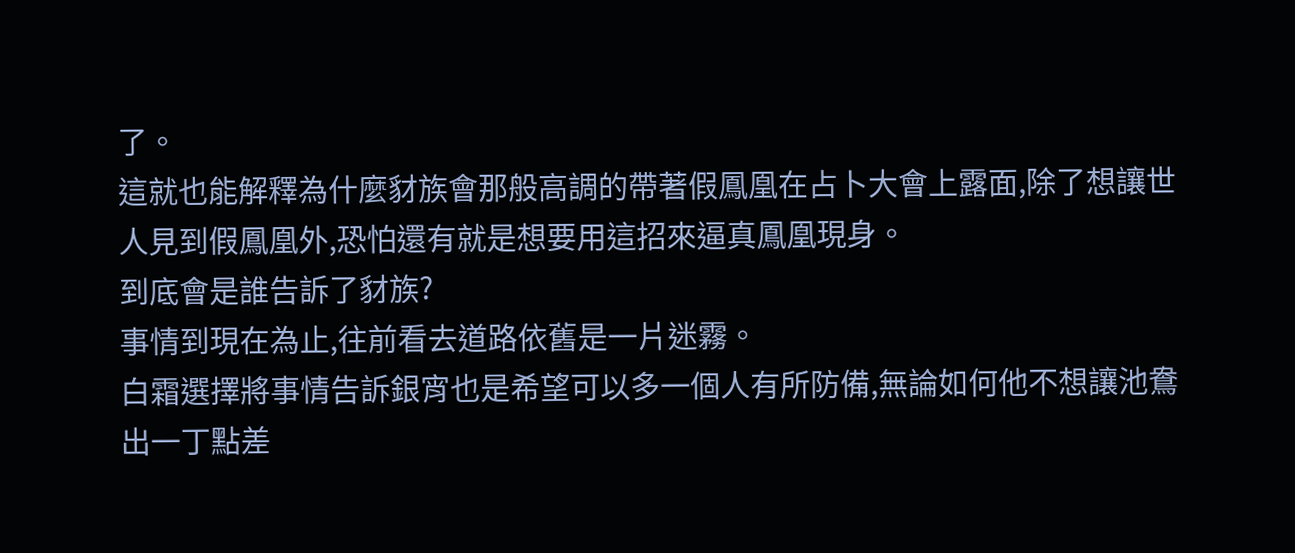了。
這就也能解釋為什麼豺族會那般高調的帶著假鳳凰在占卜大會上露面,除了想讓世人見到假鳳凰外,恐怕還有就是想要用這招來逼真鳳凰現身。
到底會是誰告訴了豺族?
事情到現在為止,往前看去道路依舊是一片迷霧。
白霜選擇將事情告訴銀宵也是希望可以多一個人有所防備,無論如何他不想讓池鴦出一丁點差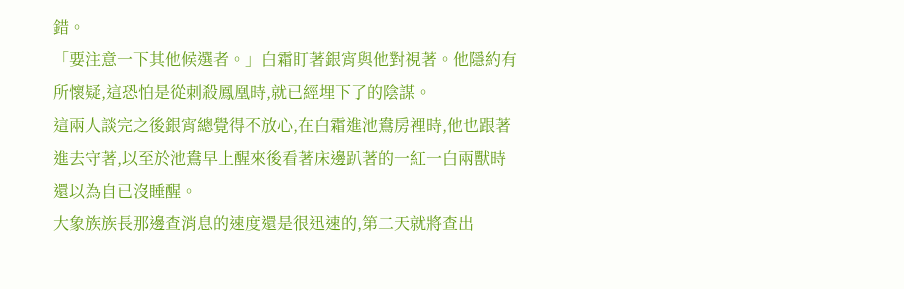錯。
「要注意一下其他候選者。」白霜盯著銀宵與他對視著。他隱約有所懷疑,這恐怕是從刺殺鳳凰時,就已經埋下了的陰謀。
這兩人談完之後銀宵總覺得不放心,在白霜進池鴦房裡時,他也跟著進去守著,以至於池鴦早上醒來後看著床邊趴著的一紅一白兩獸時還以為自已沒睡醒。
大象族族長那邊查消息的速度還是很迅速的,第二天就將查出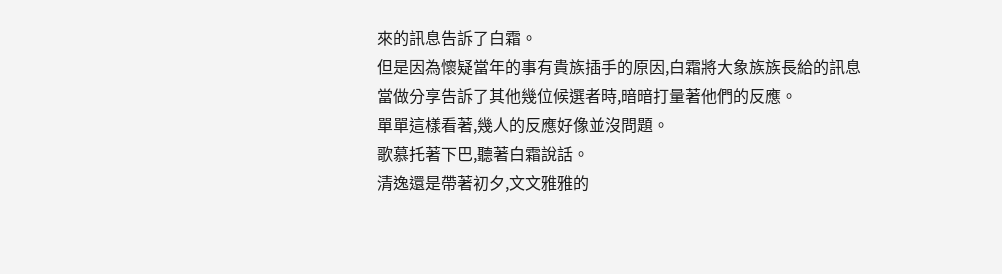來的訊息告訴了白霜。
但是因為懷疑當年的事有貴族插手的原因,白霜將大象族族長給的訊息當做分享告訴了其他幾位候選者時,暗暗打量著他們的反應。
單單這樣看著,幾人的反應好像並沒問題。
歌慕托著下巴,聽著白霜說話。
清逸還是帶著初夕,文文雅雅的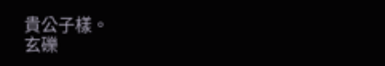貴公子樣。
玄礫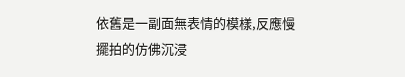依舊是一副面無表情的模樣,反應慢擺拍的仿佛沉浸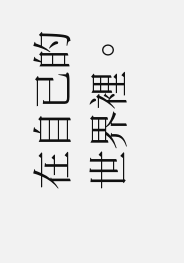在自已的世界裡。